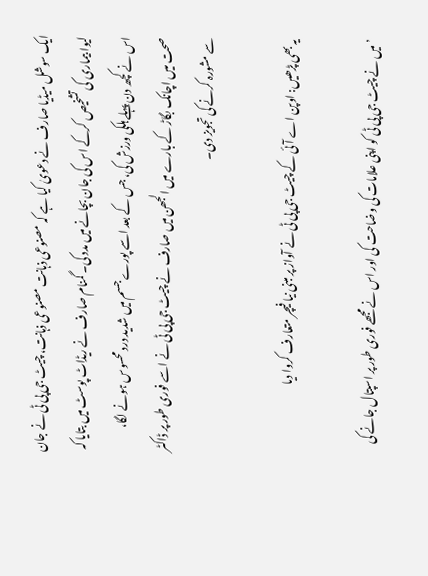ایک سوشل میڈیا صارف نے دعویٰ کیا ہے کہ مصنوعی ذہانت مصنوعی ذہانت، چیٹ جی پی ٹی نے جان لیوا بیماری کی تشخیص کرکے اس کی جان بچانے میں مدد کی۔ گمنام صارف نے ریڈاٹ پوسٹ میں بتایا کہ اس نے کچھ دن پہلے ہلکی ورزش کی، جس کے بعد اسے پورے جسم میں شدید درد محسوس ہونے لگا، صحت میں اچانک بگاڑ کے بارے میں الجھن میں صارف نے چیٹ جی پی ٹی نے اسے فوری طور پر ڈاکٹر سے مشورہ کرنے کی تجویز دی۔

یہ بھی پڑھیں: اوپن اے آئی کے چیٹ جی پی ٹی نے آواز پر مبنی نیا فیچر متعارف کروا دیا

’میں نے چیٹ جی پی ٹی کو اپنی علامات کی وضاحت کی اور اس نے مجھے فوری طور پر اسپتال جانے کی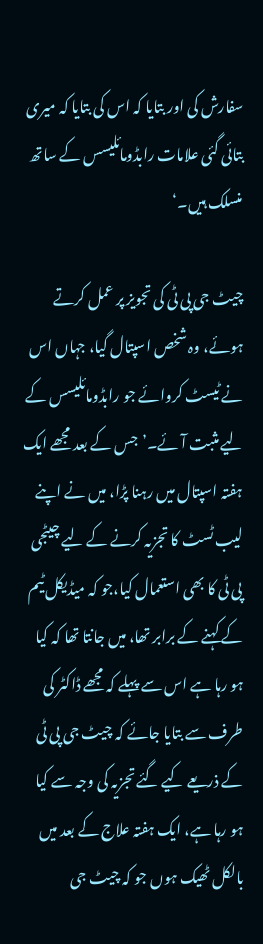سفارش کی اور بتایا کہ اس کی بتایا کہ میری بتائی گئی علامات رابڈومائلیسس کے ساتھ منسلک ہیں۔‘

چیٹ جی پی ٹی کی تجویز پر عمل کرتے ہوئے، وہ شخص اسپتال گیا، جہاں اس نے ٹیسٹ کروائے جو رابڈومائلیسس کے لیے مثبت آئے۔’جس کے بعد مجھے ایک ہفتہ اسپتال میں رہنا پڑا، میں نے اپنے لیب ٹسٹ کا تجزیہ کرنے کے لیے چیٹجی پی ٹی کا بھی استعمال کیا،جو کہ میڈیکل ٹیم کے کہنے کے برابر تھا، میں جانتا تھا کہ کیا ہو رہا ہے اس سے پہلے کہ مجھے ڈاکٹر کی طرف سے بتایا جائے کہ چیٹ جی پی ٹی کے ذریعے کیے گئے تجزیہ کی وجہ سے کیا ہو رہا ہے، ایک ہفتہ علاج کے بعد میں بالکل ٹھیک ہوں جو کہ چیٹ جی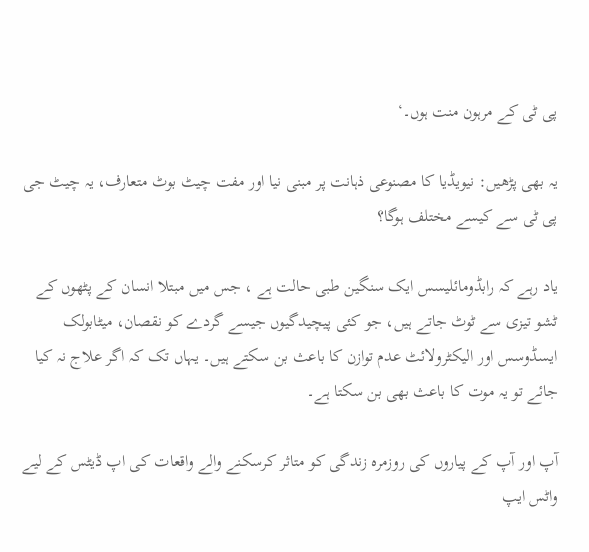پی ٹی کے مرہون منت ہوں۔‘

یہ بھی پڑھیں: نیویڈیا کا مصنوعی ذہانت پر مبنی نیا اور مفت چیٹ بوٹ متعارف، یہ چیٹ جی پی ٹی سے کیسے مختلف ہوگا؟

یاد رہے کہ رابڈومائلیسس ایک سنگین طبی حالت ہے ، جس میں مبتلا انسان کے پٹھوں کے ٹشو تیزی سے ٹوٹ جاتے ہیں، جو کئی پیچیدگیوں جیسے گردے کو نقصان، میٹابولک ایسڈوسس اور الیکٹرولائٹ عدم توازن کا باعث بن سکتے ہیں۔ یہاں تک کہ اگر علاج نہ کیا جائے تو یہ موت کا باعث بھی بن سکتا ہے۔

آپ اور آپ کے پیاروں کی روزمرہ زندگی کو متاثر کرسکنے والے واقعات کی اپ ڈیٹس کے لیے واٹس ایپ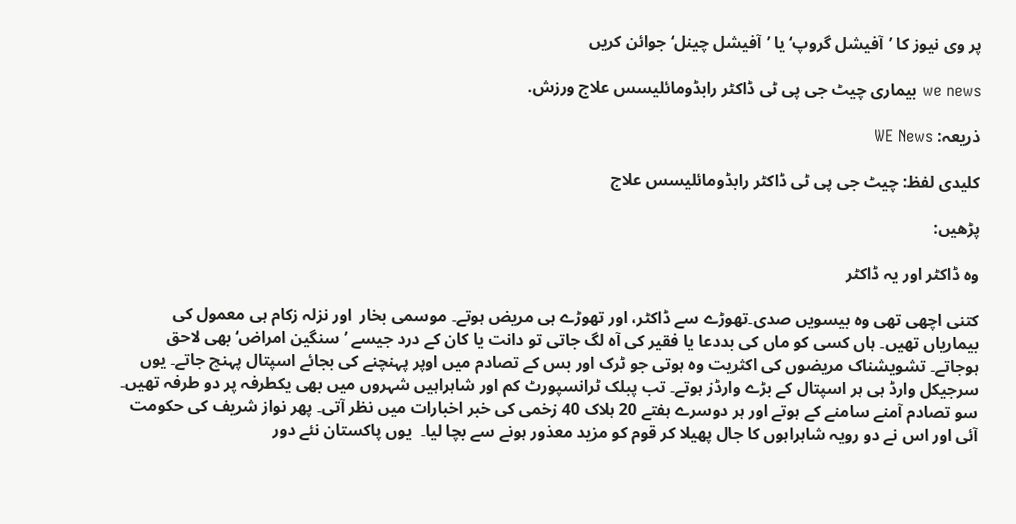پر وی نیوز کا ’آفیشل گروپ‘ یا ’آفیشل چینل‘ جوائن کریں

we news بیماری چیٹ جی پی ٹی ڈاکٹر رابڈومائلیسس علاج ورزش.

ذریعہ: WE News

کلیدی لفظ: چیٹ جی پی ٹی ڈاکٹر رابڈومائلیسس علاج

پڑھیں:

وہ ڈاکٹر اور یہ ڈاکٹر

کتنی اچھی تھی وہ بیسویں صدی۔تھوڑے سے ڈاکٹر، اور تھوڑے ہی مریض ہوتے۔ موسمی بخار  اور نزلہ زکام ہی معمول کی بیماریاں تھیں۔ ہاں کسی کو ماں کی بددعا یا فقیر کی آہ لگ جاتی تو دانت یا کان کے درد جیسے ’سنگین امراض‘ بھی لاحق ہوجاتے۔ تشویشناک مریضوں کی اکثریت وہ ہوتی جو ٹرک اور بس کے تصادم میں اوپر پہنچنے کی بجائے اسپتال پہنچ جاتے۔ یوں سرجیکل وارڈ ہی ہر اسپتال کے بڑے وارڈز ہوتے۔ تب پبلک ٹرانسپورٹ کم اور شاہراہیں شہروں میں بھی یکطرفہ پر دو طرفہ تھیں۔ سو تصادم آمنے سامنے کے ہوتے اور ہر دوسرے ہفتے 20 ہلاک 40 زخمی کی خبر اخبارات میں نظر آتی۔ پھر نواز شریف کی حکومت آئی اور اس نے دو رویہ شاہراہوں کا جال پھیلا کر قوم کو مزید معذور ہونے سے بچا لیا۔  یوں پاکستان نئے دور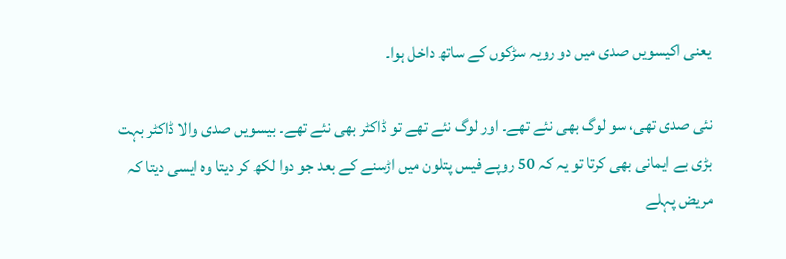یعنی اکیسویں صدی میں دو رویہ سڑکوں کے ساتھ داخل ہوا۔

نئی صدی تھی، سو لوگ بھی نئے تھے۔ اور لوگ نئے تھے تو ڈاکٹر بھی نئے تھے۔ بیسویں صدی والا ڈاکٹر بہت بڑی بے ایمانی بھی کرتا تو یہ کہ 50 روپے فیس پتلون میں اڑسنے کے بعد جو دوا لکھ کر دیتا وہ ایسی دیتا کہ مریض پہلے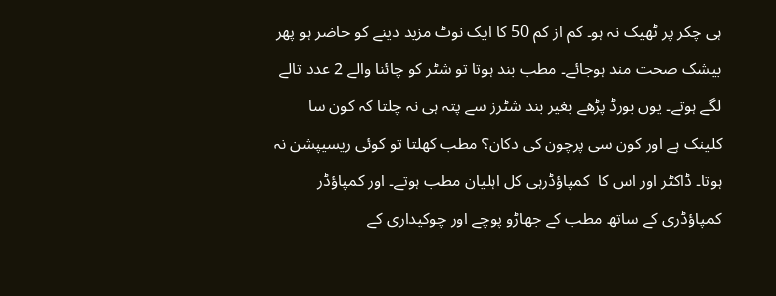ہی چکر پر ٹھیک نہ ہو۔ کم از کم 50 کا ایک نوٹ مزید دینے کو حاضر ہو پھر بیشک صحت مند ہوجائے۔ مطب بند ہوتا تو شٹر کو چائنا والے 2 عدد تالے لگے ہوتے۔ یوں بورڈ پڑھے بغیر بند شٹرز سے پتہ ہی نہ چلتا کہ کون سا کلینک ہے اور کون سی پرچون کی دکان؟ مطب کھلتا تو کوئی ریسیپشن نہ ہوتا۔ ڈاکٹر اور اس کا  کمپاؤڈرہی کل اہلیان مطب ہوتے۔ اور کمپاؤڈر کمپاؤڈری کے ساتھ مطب کے جھاڑو پوچے اور چوکیداری کے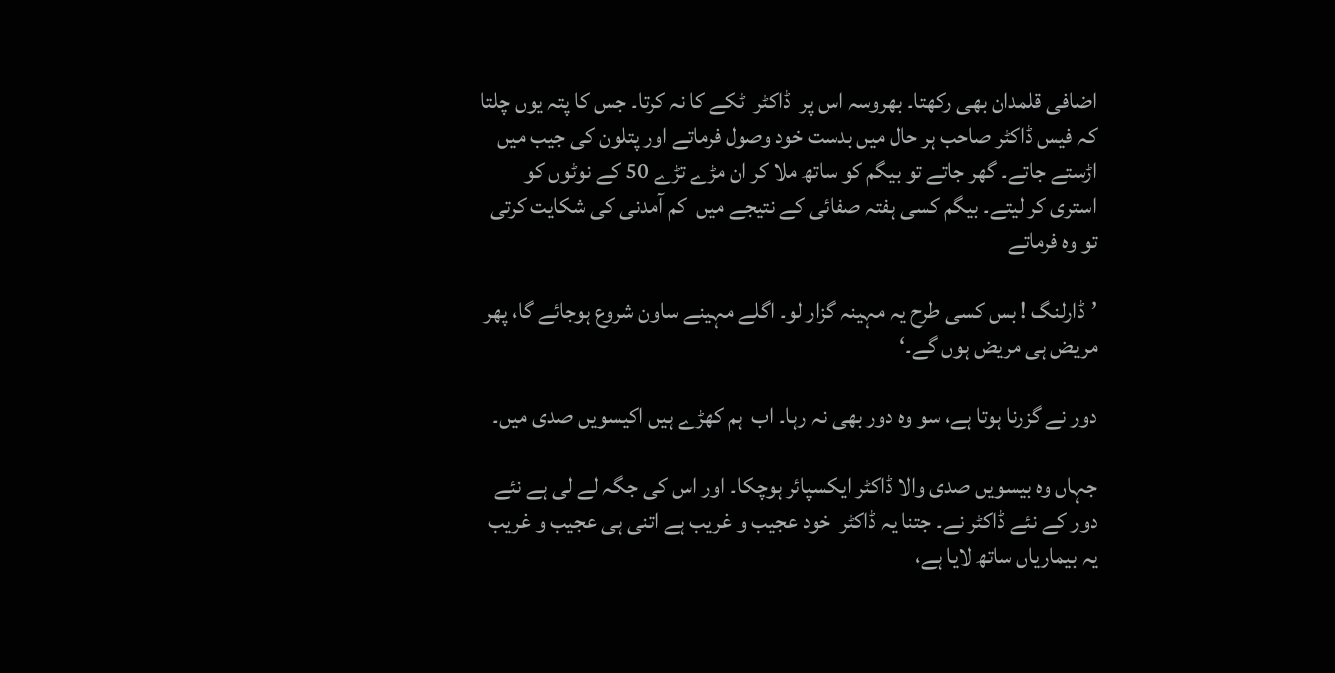اضافی قلمدان بھی رکھتا۔ بھروسہ اس پر  ڈاکٹر  ٹکے کا نہ کرتا۔ جس کا پتہ یوں چلتا کہ فیس ڈاکٹر صاحب ہر حال میں بدست خود وصول فرماتے اور پتلون کی جیب میں اڑستے جاتے۔ گھر جاتے تو بیگم کو ساتھ ملا کر ان مڑے تڑے 50 کے نوٹوں کو استری کر لیتے۔ بیگم کسی ہفتہ صفائی کے نتیجے میں  کم آمدنی کی شکایت کرتی تو وہ فرماتے

’ڈارلنگ ! بس کسی طرح یہ مہینہ گزار لو۔ اگلے مہینے ساون شروع ہوجائے گا، پھر مریض ہی مریض ہوں گے۔‘

دور نے گزرنا ہوتا ہے، سو وہ دور بھی نہ رہا۔ اب  ہم کھڑے ہیں اکیسویں صدی میں۔

جہاں وہ بیسویں صدی والا ڈاکٹر ایکسپائر ہوچکا۔ اور اس کی جگہ لے لی ہے نئے دور کے نئے ڈاکٹر نے۔ جتنا یہ ڈاکٹر  خود عجیب و غریب ہے اتنی ہی عجیب و غریب یہ بیماریاں ساتھ لایا ہے،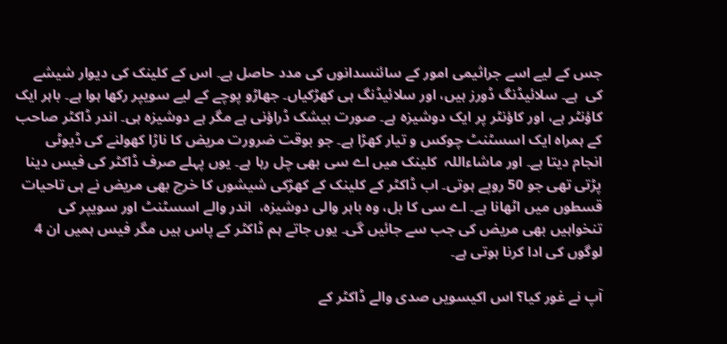جس کے لیے اسے جراثیمی امور کے سائنسدانوں کی مدد حاصل ہے۔ اس کے کلینک کی دیوار شیشے کی  ہے۔ سلائیڈنگ ڈورز ہیں، اور سلائیڈنگ ہی کھڑکیاں۔ جھاڑو پوچے کے لیے سویپر رکھا ہوا ہے۔ باہر ایک کاؤنٹر ہے، اور کاؤنٹر پر ایک دوشیزہ ہے۔ صورت بیشک ڈراؤنی ہے مگر ہے دوشیزہ ہی۔ اندر ڈاکٹر صاحب کے ہمراہ ایک اسسٹنٹ چوکس و تیار کھڑا ہے۔ جو بوقت ضرورت مریض کا ناڑا کھولنے کی ڈیوٹی انجام دیتا ہے۔ اور ماشاءاللہ  کلینک میں اے سی بھی چل رہا ہے۔ یوں پہلے صرف ڈاکٹر کی فیس دینا پڑتی تھی جو 50 روپے ہوتی۔ اب ڈاکٹر کے کلینک کے کھڑکی شیشوں کا خرچ بھی مریض نے ہی تاحیات قسطوں میں اٹھانا ہے۔ اے سی کا بل، وہ باہر والی دوشیزہ،  اندر والے اسسٹنٹ اور سویپر کی تنخواہیں بھی مریض کی جب سے جائیں گی۔ یوں جاتے ہم ڈاکٹر کے پاس ہیں مگر فیس ہمیں ان 4 لوگوں کی ادا کرنا ہوتی ہے۔

آپ نے غور کیا؟ اس اکیسویں صدی والے ڈاکٹر کے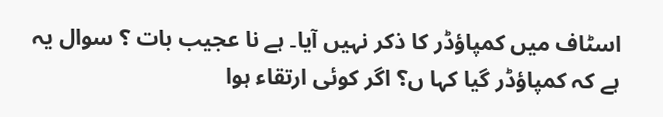اسٹاف میں کمپاؤڈر کا ذکر نہیں آیا۔ ہے نا عجیب بات ؟ سوال یہ ہے کہ کمپاؤڈر گیا کہا ں؟ اگر کوئی ارتقاء ہوا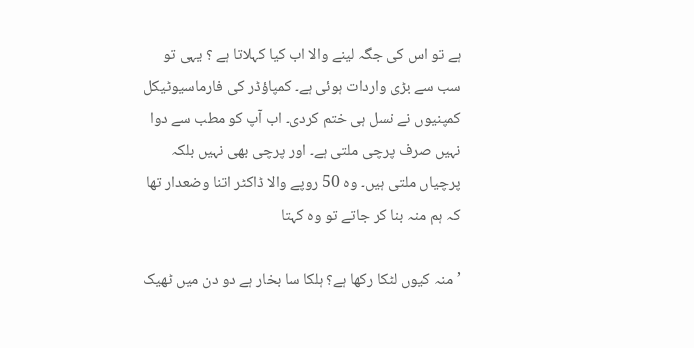ہے تو اس کی جگہ لینے والا اب کیا کہلاتا ہے ؟ یہی تو سب سے بڑی واردات ہوئی ہے۔ کمپاؤڈر کی فارماسیوٹیکل کمپنیوں نے نسل ہی ختم کردی۔ اب آپ کو مطب سے دوا نہیں صرف پرچی ملتی ہے۔ اور پرچی بھی نہیں بلکہ پرچیاں ملتی ہیں۔ وہ 50 روپے والا ڈاکٹر اتنا وضعدار تھا  کہ ہم منہ بنا کر جاتے تو وہ کہتا

’منہ کیوں لٹکا رکھا ہے؟ ہلکا سا بخار ہے دو دن میں ٹھیک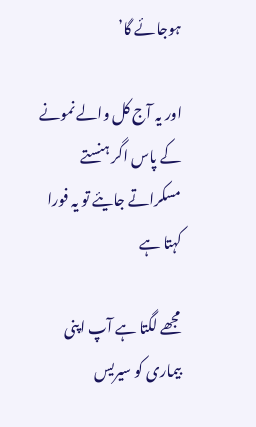ہوجائے گا’

اور یہ آج کل والے نمونے کے پاس اگر ہنستے مسکراتے جایئے تو یہ فورا کہتا ہے

مجھے لگتا ہے آپ اپنی بیماری کو سیریس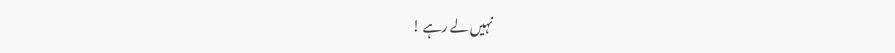نہیں لے رہے !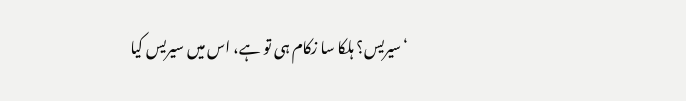‘سیریس؟ ہلکا سا زکام ہی تو ہے، اس میں سیریس کیا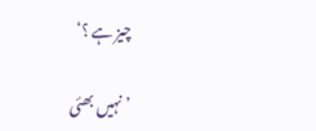چیز ہے ؟‘

’نہیں بھئی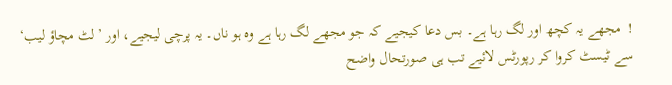!  مجھے یہ کچھ اور لگ رہا ہے۔ بس دعا کیجیے کہ جو مجھے لگ رہا ہے وہ ہو ناں۔ یہ پرچی لیجیے، اور ’لٹ مچاؤ لیب‘ سے ٹیسٹ کروا کر رپورٹس لائیے تب ہی صورتحال واضح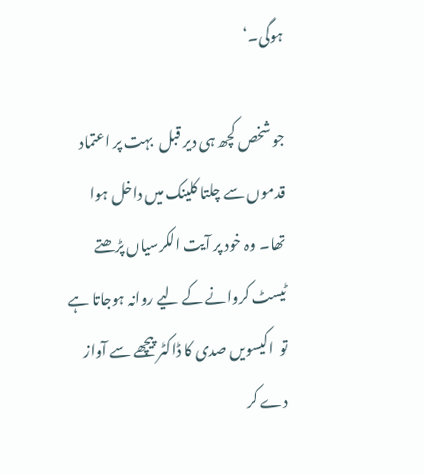ہوگی۔‘

جو شخص کچھ ہی دیر قبل  بہت پر اعتماد قدموں سے چلتا کلینک میں داخل ہوا تھا۔ وہ خود پر آیت الکرسیاں پڑھتے ٹیسٹ کروانے کے لیے روانہ ہوجاتا ہے تو  اکیسویں صدی کا ڈاکٹر پیچھے سے آواز دے کر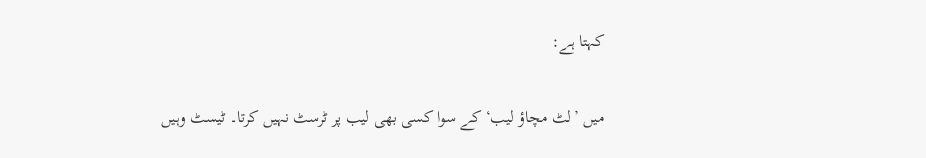کہتا ہے:

میں ’لٹ مچاؤ لیب‘ کے سوا کسی بھی لیب پر ٹرسٹ نہیں کرتا۔ ٹیسٹ وہیں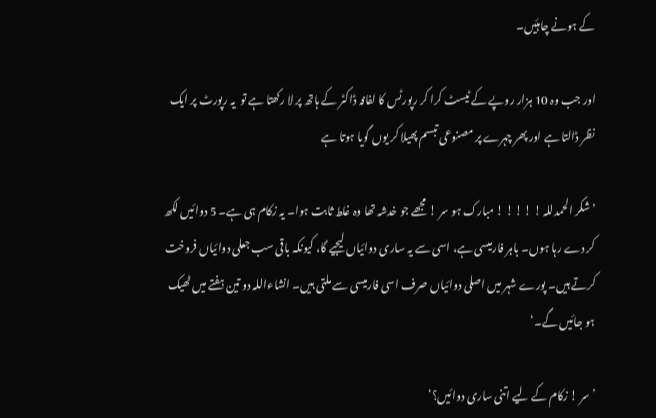کے ہونے چاہئیں۔

اور جب وہ 10 ہزار روپے کے ٹیسٹ کرا کر رپورٹس کا لفافہ ڈاکٹر کے ہاتھ پر لا رکھتا ہے تو  یہ رپورٹ پر ایک  نظر ڈالتا ہے اور پھر چہرے پر مصنوعی تبسم پھیلا کر یوں گویا ہوتا ہے

’شکر الحمدللہ ! ! ! ! ! مبارک ہو سر ! مجھے جو خدشہ تھا وہ غلط ثابت ہوا۔ یہ زکام ہی ہے۔ 5 دوائیں لکھ کر دے رہا ہوں۔ باہر فارمیسی ہے، اسی سے یہ ساری دوائیاں لیجیے گا، کیونکہ باقی سب جعلی دوائیاں فروخت کرتے ہیں۔ پورے شہر میں اصلی دوائیاں صرف اسی فارمیسی سے ملتی ہیں۔ انشاءاللہ دو تین ہفتے میں ٹھیک ہو جائیں گے۔‘

’سر ! زکام کے لیے اتنی ساری دوائیں؟‘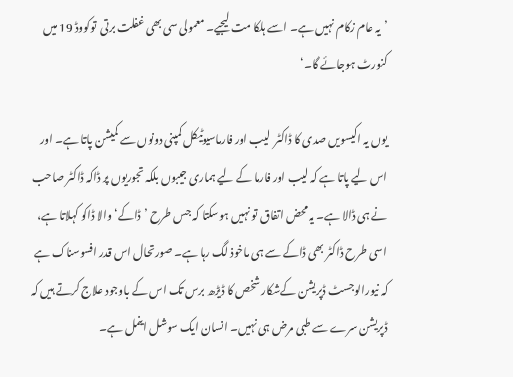’یہ عام زکام نہیں ہے۔ اسے ہلکا مت لیجیے۔ معمولی سی بھی غفلت برتی  توکووڈ 19 میں کنورٹ ہوجائے گا۔‘

یوں یہ اکیسویں صدی کا ڈاکٹر  لیب اور فارماسیوٹیکل کمپنی دونوں سے کمیشن پاتا ہے۔ اور اس لیے پاتا ہے کہ لیب اور فارما کے لیے ہماری جیبوں بلکہ تجوریوں پر ڈاکہ ڈاکٹر صاحب نے ہی ڈالا ہے۔ یہ محض اتفاق تو نہیں ہوسکتا کہ جس طرح ’ڈاکے‘ والا ڈاکو کہلاتا ہے، اسی طرح ڈاکٹر بھی ڈاکے سے ہی ماخوذ لگ رہا ہے۔ صورتحال اس قدر افسوسناک ہے کہ نیورالوجسٹ ڈپریشن کےشکار شخص کا ڈیڑھ برس تک اس کے باوجود علاج کرتے ہیں کہ ڈپریشن سرے سے طبی مرض ہی نہیں۔ انسان ایک سوشل اینمل ہے۔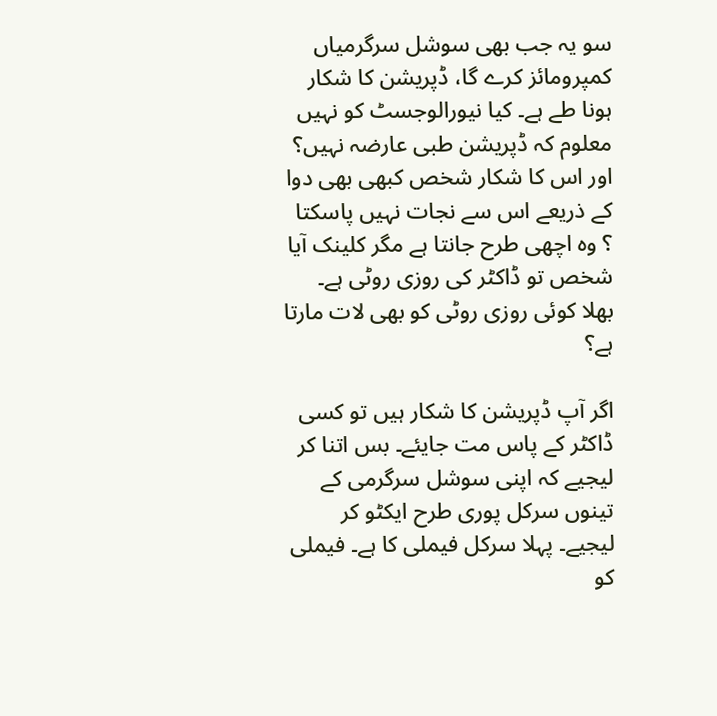سو یہ جب بھی سوشل سرگرمیاں کمپرومائز کرے گا، ڈپریشن کا شکار ہونا طے ہے۔ کیا نیورالوجسٹ کو نہیں معلوم کہ ڈپریشن طبی عارضہ نہیں؟ اور اس کا شکار شخص کبھی بھی دوا کے ذریعے اس سے نجات نہیں پاسکتا ؟ وہ اچھی طرح جانتا ہے مگر کلینک آیا شخص تو ڈاکٹر کی روزی روٹی ہے۔ بھلا کوئی روزی روٹی کو بھی لات مارتا ہے؟

اگر آپ ڈپریشن کا شکار ہیں تو کسی ڈاکٹر کے پاس مت جایئے۔ بس اتنا کر لیجیے کہ اپنی سوشل سرگرمی کے تینوں سرکل پوری طرح ایکٹو کر لیجیے۔ پہلا سرکل فیملی کا ہے۔ فیملی کو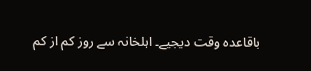باقاعدہ وقت دیجیے۔ اہلخانہ سے روز کم از کم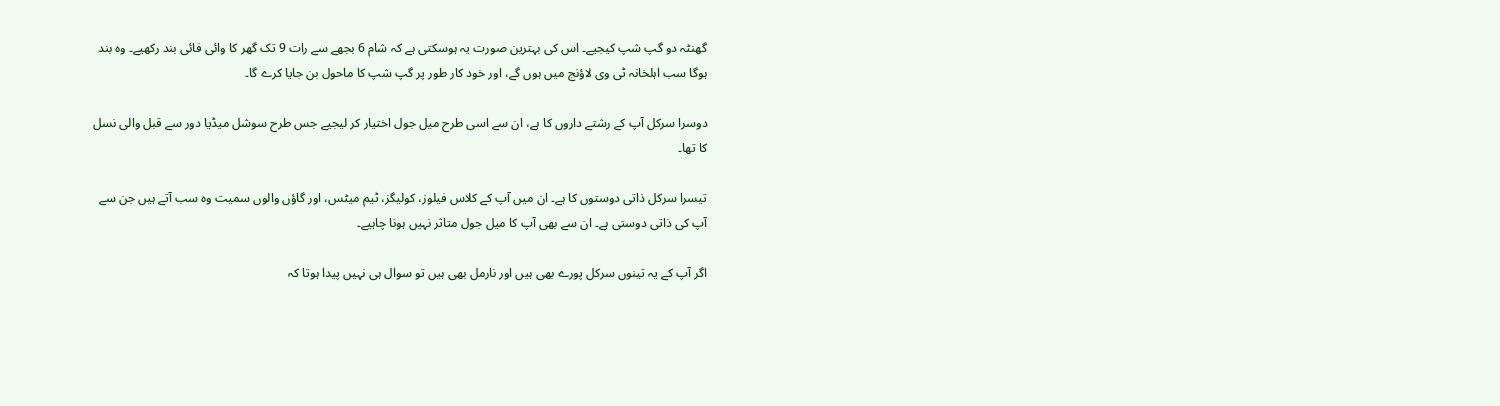گھنٹہ دو گپ شپ کیجیے۔ اس کی بہترین صورت یہ ہوسکتی ہے کہ شام 6 بجھے سے رات 9 تک گھر کا وائی فائی بند رکھیے۔ وہ بند ہوگا سب اہلخانہ ٹی وی لاؤنج میں ہوں گے، اور خود کار طور پر گپ شپ کا ماحول بن جایا کرے گا۔

دوسرا سرکل آپ کے رشتے داروں کا ہے، ان سے اسی طرح میل جول اختیار کر لیجیے جس طرح سوشل میڈیا دور سے قبل والی نسل کا تھا۔

تیسرا سرکل ذاتی دوستوں کا ہے۔ ان میں آپ کے کلاس فیلوز، کولیگز، ٹیم میٹس، اور گاؤں والوں سمیت وہ سب آتے ہیں جن سے آپ کی ذاتی دوستی ہے۔ ان سے بھی آپ کا میل جول متاثر نہیں ہونا چاہیے۔

اگر آپ کے یہ تینوں سرکل پورے بھی ہیں اور نارمل بھی ہیں تو سوال ہی نہیں پیدا ہوتا کہ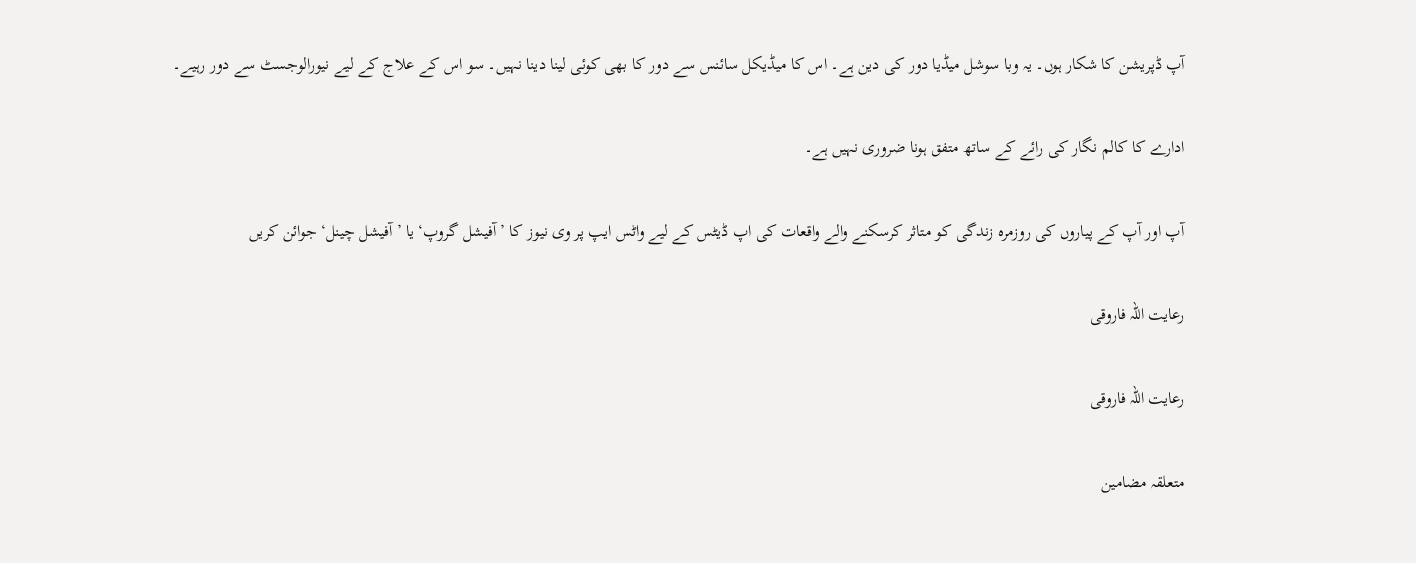آپ ڈپریشن کا شکار ہوں۔ یہ وبا سوشل میڈیا دور کی دین ہے۔ اس کا میڈیکل سائنس سے دور کا بھی کوئی لینا دینا نہیں۔ سو اس کے علاج کے لیے نیورالوجسٹ سے دور رہیے۔

ادارے کا کالم نگار کی رائے کے ساتھ متفق ہونا ضروری نہیں ہے۔

آپ اور آپ کے پیاروں کی روزمرہ زندگی کو متاثر کرسکنے والے واقعات کی اپ ڈیٹس کے لیے واٹس ایپ پر وی نیوز کا ’آفیشل گروپ‘ یا ’آفیشل چینل‘ جوائن کریں

رعایت اللہ فاروقی

رعایت اللہ فاروقی

متعلقہ مضامین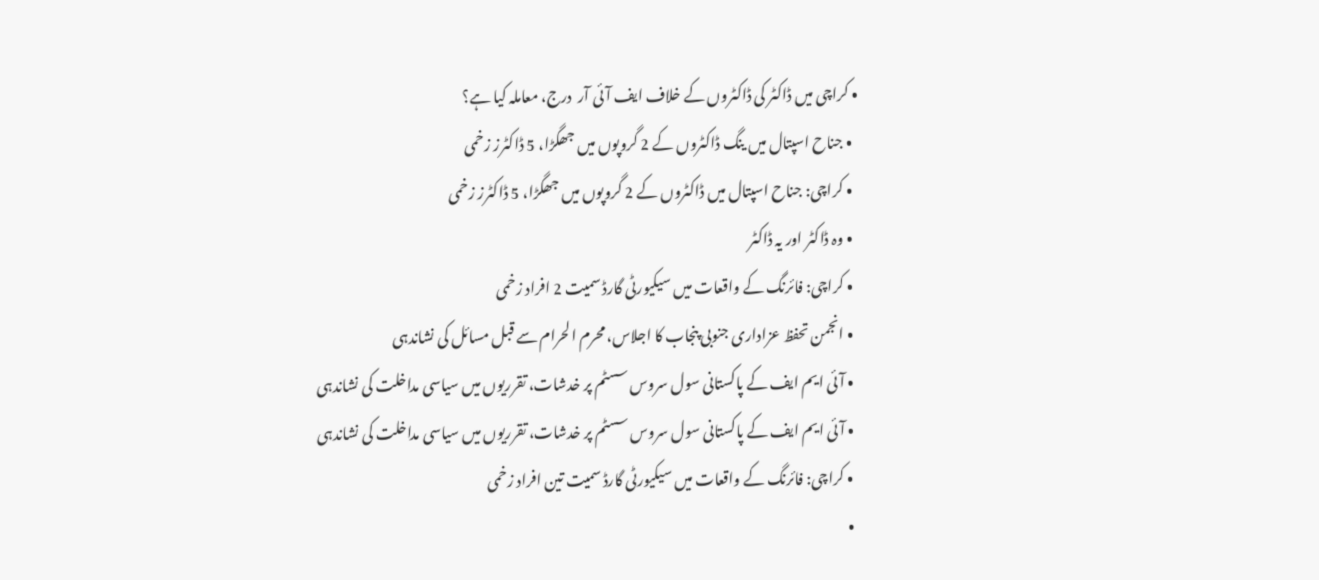• کراچی میں ڈاکٹر کی ڈاکٹروں کے خلاف ایف آئی آر  درج، معاملہ کیا ہے؟
  • جناح اسپتال میں ینگ ڈاکٹروں کے 2 گروپوں میں جھگڑا، 5 ڈاکٹرز زخمی
  • کراچی: جناح اسپتال میں ڈاکٹروں کے 2 گروپوں میں جھگڑا، 5 ڈاکٹرز زخمی
  • وہ ڈاکٹر اور یہ ڈاکٹر
  • کراچی: فائرنگ کے واقعات میں سیکیورٹی گارڈ سمیت 2 افراد زخمی
  • انجمن تحفظ عزاداری جنوبی پنجاب کا اجلاس، محرم الحرام سے قبل مسائل کی نشاندہی
  • آئی ایم ایف کے پاکستانی سول سروس سسٹم پر خدشات، تقرریوں میں سیاسی مداخلت کی نشاندہی
  • آئی ایم ایف کے پاکستانی سول سروس سسٹم پر خدشات، تقرریوں میں سیاسی مداخلت کی نشاندہی
  • کراچی: فائرنگ کے واقعات میں سیکیورٹی گارڈ سمیت تین افراد زخمی
  •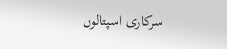سرکاری اسپتالوں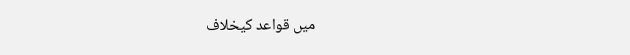میں قواعد کیخلاف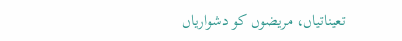تعیناتیاں، مریضوں کو دشواریاں